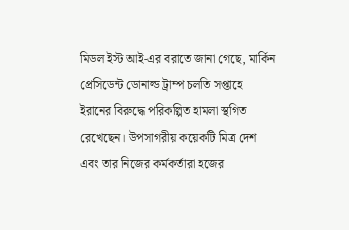মিডল ইস্ট আই-এর বরাতে জানা গেছে, মার্কিন প্রেসিডেন্ট ডোনাল্ড ট্রাম্প চলতি সপ্তাহে ইরানের বিরুদ্ধে পরিকল্পিত হামলা স্থগিত রেখেছেন। উপসাগরীয় কয়েকটি মিত্র দেশ এবং তার নিজের কর্মকর্তারা হজের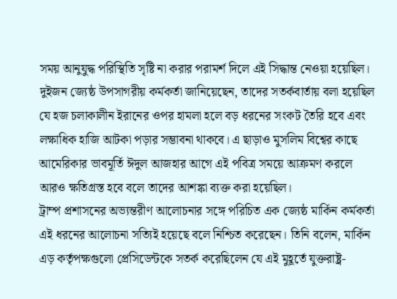সময় আনুযুদ্ধ পরিস্থিতি সৃষ্টি না করার পরামর্শ দিলে এই সিদ্ধান্ত নেওয়া হয়েছিল।
দুইজন জ্যেষ্ঠ উপসাগরীয় কর্মকর্তা জানিয়েছেন, তাদের সতর্কবার্তায় বলা হয়েছিল যে হজ চলাকালীন ইরানের ওপর হামলা হলে বড় ধরনের সংকট তৈরি হবে এবং লক্ষাধিক হাজি আটকা পড়ার সম্ভাবনা থাকবে। এ ছাড়াও মুসলিম বিশ্বের কাছে আমেরিকার ভাবমূর্তি ঈদুল আজহার আগে এই পবিত্র সময়ে আক্রমণ করলে আরও ক্ষতিগ্রস্ত হবে বলে তাদের আশঙ্কা ব্যক্ত করা হয়েছিল।
ট্রাম্প প্রশাসনের অভ্যন্তরীণ আলোচনার সঙ্গে পরিচিত এক জ্যেষ্ঠ মার্কিন কর্মকর্তা এই ধরনের আলোচনা সত্যিই হয়েছে বলে নিশ্চিত করেছেন। তিনি বলেন, মার্কিন এড় কর্তৃপক্ষগুলো প্রেসিডেন্টকে সতর্ক করেছিলেন যে এই মুহূর্তে যুক্তরাষ্ট্র-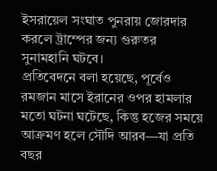ইসরায়েল সংঘাত পুনরায় জোরদার করলে ট্রাম্পের জন্য গুরুতর সুনামহানি ঘটবে।
প্রতিবেদনে বলা হয়েছে, পূর্বেও রমজান মাসে ইরানের ওপর হামলার মতো ঘটনা ঘটেছে, কিন্তু হজের সময়ে আক্রমণ হলে সৌদি আরব—যা প্রতি বছর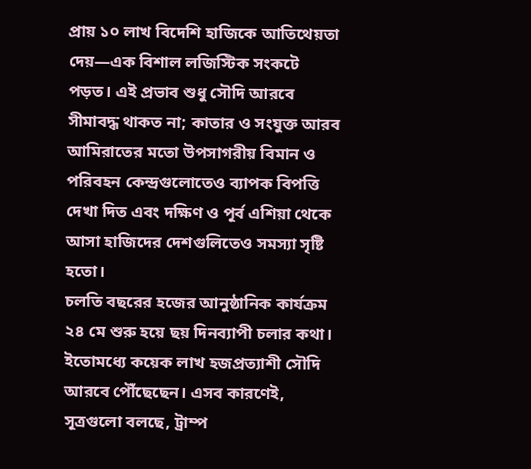প্রায় ১০ লাখ বিদেশি হাজিকে আতিথেয়তা দেয়—এক বিশাল লজিস্টিক সংকটে পড়ত। এই প্রভাব শুধু সৌদি আরবে সীমাবদ্ধ থাকত না; কাতার ও সংযুক্ত আরব আমিরাতের মতো উপসাগরীয় বিমান ও পরিবহন কেন্দ্রগুলোতেও ব্যাপক বিপত্তি দেখা দিত এবং দক্ষিণ ও পূর্ব এশিয়া থেকে আসা হাজিদের দেশগুলিতেও সমস্যা সৃষ্টি হতো।
চলতি বছরের হজের আনুষ্ঠানিক কার্যক্রম ২৪ মে শুরু হয়ে ছয় দিনব্যাপী চলার কথা। ইতোমধ্যে কয়েক লাখ হজপ্রত্যাশী সৌদি আরবে পৌঁছেছেন। এসব কারণেই, সূত্রগুলো বলছে, ট্রাম্প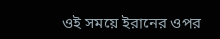ওই সময়ে ইরানের ওপর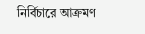নির্বিচারে আক্রমণ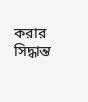করার সিদ্ধান্ত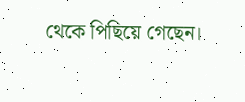থেকে পিছিয়ে গেছেন।